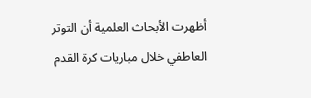أظهرت الأبحاث العلمية أن التوتر العاطفي خلال مباريات كرة القدم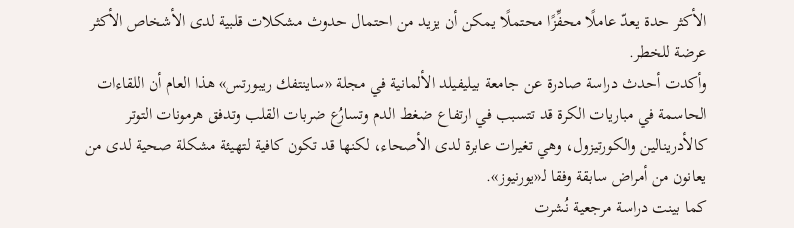الأكثر حدة يعدّ عاملًا محفِّزًا محتملًا يمكن أن يزيد من احتمال حدوث مشكلات قلبية لدى الأشخاص الأكثر عرضة للخطر.
وأكدت أحدث دراسة صادرة عن جامعة بيليفيلد الألمانية في مجلة «ساينتفك ريبورتس» هذا العام أن اللقاءات الحاسمة في مباريات الكرة قد تتسبب في ارتفاع ضغط الدم وتسارُع ضربات القلب وتدفق هرمونات التوتر كالأدرينالين والكورتيزول، وهي تغيرات عابرة لدى الأصحاء، لكنها قد تكون كافية لتهيئة مشكلة صحية لدى من يعانون من أمراض سابقة وفقا لـ«يورنيوز».
كما بينت دراسة مرجعية نُشرت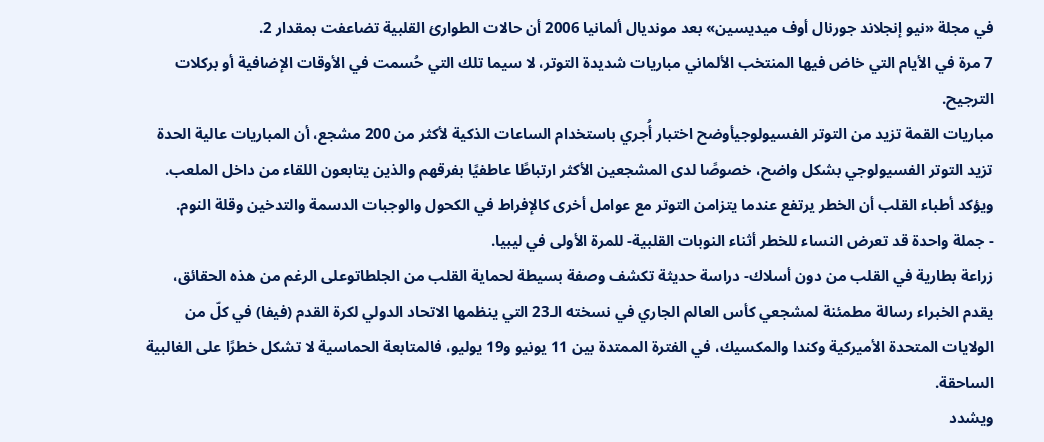في مجلة «نيو إنجلاند جورنال أوف ميديسين» بعد مونديال ألمانيا 2006 أن حالات الطوارئ القلبية تضاعفت بمقدار 2.
7 مرة في الأيام التي خاض فيها المنتخب الألماني مباريات شديدة التوتر، لا سيما تلك التي حُسمت في الأوقات الإضافية أو بركلات الترجيح.
مباريات القمة تزيد من التوتر الفسيولوجيأوضح اختبار أُجري باستخدام الساعات الذكية لأكثر من 200 مشجع، أن المباريات عالية الحدة تزيد التوتر الفسيولوجي بشكل واضح، خصوصًا لدى المشجعين الأكثر ارتباطًا عاطفيًا بفرقهم والذين يتابعون اللقاء من داخل الملعب.
ويؤكد أطباء القلب أن الخطر يرتفع عندما يتزامن التوتر مع عوامل أخرى كالإفراط في الكحول والوجبات الدسمة والتدخين وقلة النوم.
- جملة واحدة قد تعرض النساء للخطر أثناء النوبات القلبية- للمرة الأولى في ليبيا.
زراعة بطارية في القلب من دون أسلاك- دراسة حديثة تكشف وصفة بسيطة لحماية القلب من الجلطاتوعلى الرغم من هذه الحقائق، يقدم الخبراء رسالة مطمئنة لمشجعي كأس العالم الجاري في نسخته الـ23 التي ينظمها الاتحاد الدولي لكرة القدم (فيفا) في كلّ من الولايات المتحدة الأميركية وكندا والمكسيك، في الفترة الممتدة بين 11 يونيو و19 يوليو، فالمتابعة الحماسية لا تشكل خطرًا على الغالبية الساحقة.
ويشدد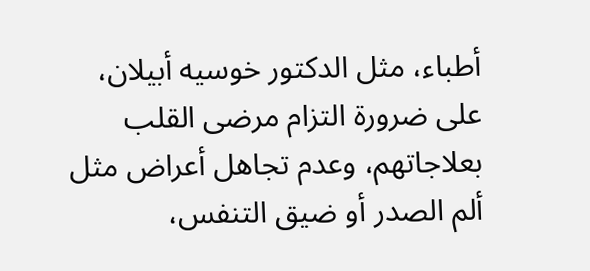أطباء، مثل الدكتور خوسيه أبيلان، على ضرورة التزام مرضى القلب بعلاجاتهم، وعدم تجاهل أعراض مثل ألم الصدر أو ضيق التنفس،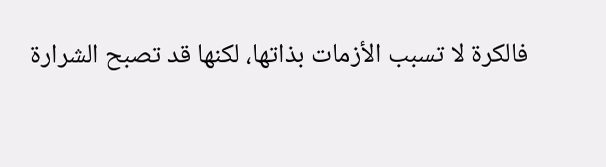فالكرة لا تسبب الأزمات بذاتها، لكنها قد تصبح الشرارة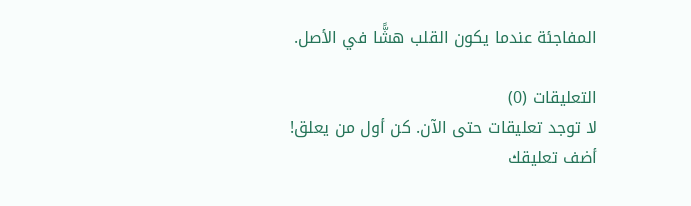المفاجئة عندما يكون القلب هشًّا في الأصل.

التعليقات (0)
لا توجد تعليقات حتى الآن. كن أول من يعلق!
أضف تعليقك